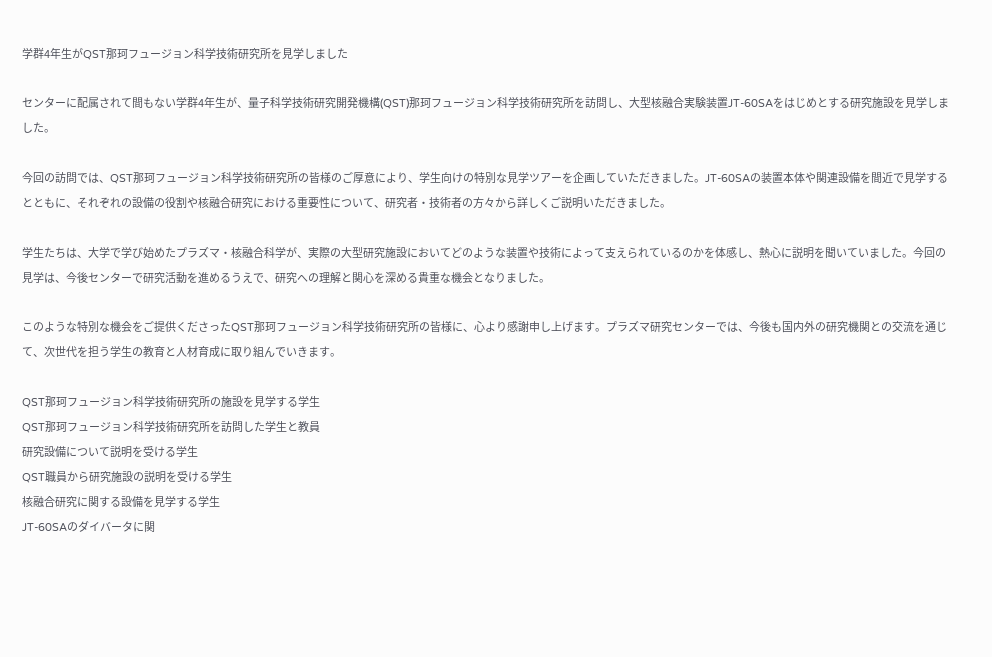学群4年生がQST那珂フュージョン科学技術研究所を見学しました

センターに配属されて間もない学群4年生が、量子科学技術研究開発機構(QST)那珂フュージョン科学技術研究所を訪問し、大型核融合実験装置JT-60SAをはじめとする研究施設を見学しました。

今回の訪問では、QST那珂フュージョン科学技術研究所の皆様のご厚意により、学生向けの特別な見学ツアーを企画していただきました。JT-60SAの装置本体や関連設備を間近で見学するとともに、それぞれの設備の役割や核融合研究における重要性について、研究者・技術者の方々から詳しくご説明いただきました。

学生たちは、大学で学び始めたプラズマ・核融合科学が、実際の大型研究施設においてどのような装置や技術によって支えられているのかを体感し、熱心に説明を聞いていました。今回の見学は、今後センターで研究活動を進めるうえで、研究への理解と関心を深める貴重な機会となりました。

このような特別な機会をご提供くださったQST那珂フュージョン科学技術研究所の皆様に、心より感謝申し上げます。プラズマ研究センターでは、今後も国内外の研究機関との交流を通じて、次世代を担う学生の教育と人材育成に取り組んでいきます。

QST那珂フュージョン科学技術研究所の施設を見学する学生
QST那珂フュージョン科学技術研究所を訪問した学生と教員
研究設備について説明を受ける学生
QST職員から研究施設の説明を受ける学生
核融合研究に関する設備を見学する学生
JT-60SAのダイバータに関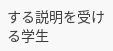する説明を受ける学生